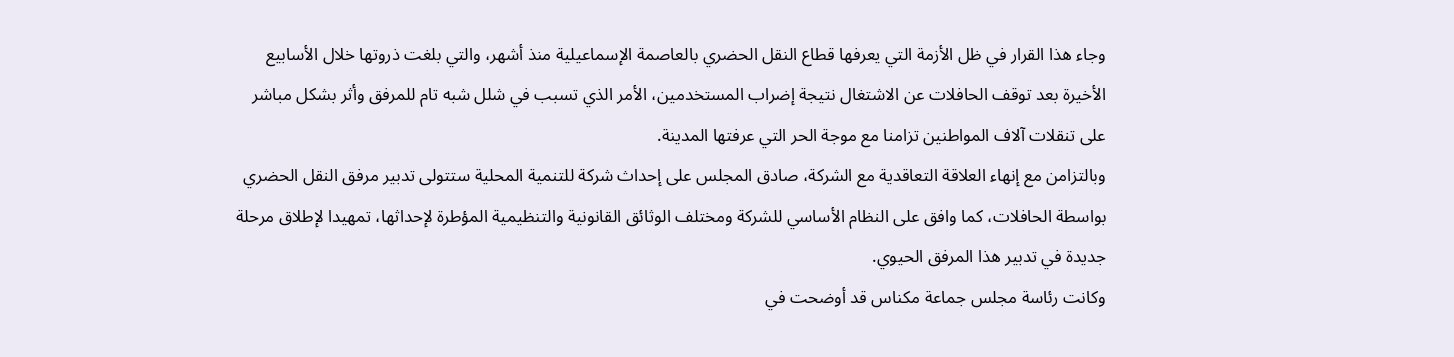وجاء هذا القرار في ظل الأزمة التي يعرفها قطاع النقل الحضري بالعاصمة الإسماعيلية منذ أشهر، والتي بلغت ذروتها خلال الأسابيع الأخيرة بعد توقف الحافلات عن الاشتغال نتيجة إضراب المستخدمين، الأمر الذي تسبب في شلل شبه تام للمرفق وأثر بشكل مباشر على تنقلات آلاف المواطنين تزامنا مع موجة الحر التي عرفتها المدينة.
وبالتزامن مع إنهاء العلاقة التعاقدية مع الشركة، صادق المجلس على إحداث شركة للتنمية المحلية ستتولى تدبير مرفق النقل الحضري بواسطة الحافلات، كما وافق على النظام الأساسي للشركة ومختلف الوثائق القانونية والتنظيمية المؤطرة لإحداثها، تمهيدا لإطلاق مرحلة جديدة في تدبير هذا المرفق الحيوي.
وكانت رئاسة مجلس جماعة مكناس قد أوضحت في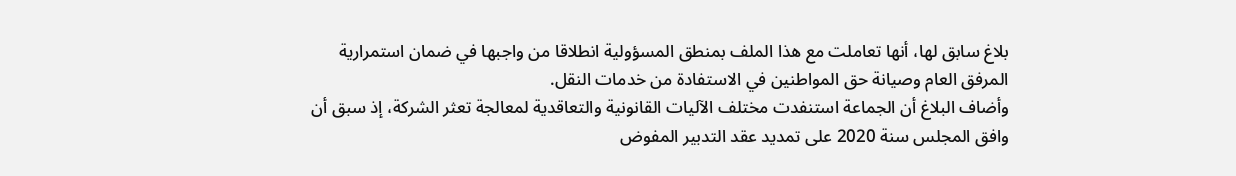بلاغ سابق لها، أنها تعاملت مع هذا الملف بمنطق المسؤولية انطلاقا من واجبها في ضمان استمرارية المرفق العام وصيانة حق المواطنين في الاستفادة من خدمات النقل.
وأضاف البلاغ أن الجماعة استنفدت مختلف الآليات القانونية والتعاقدية لمعالجة تعثر الشركة، إذ سبق أن وافق المجلس سنة 2020 على تمديد عقد التدبير المفوض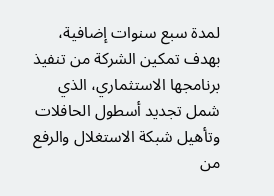لمدة سبع سنوات إضافية، بهدف تمكين الشركة من تنفيذ برنامجها الاستثماري، الذي شمل تجديد أسطول الحافلات وتأهيل شبكة الاستغلال والرفع من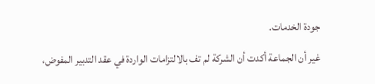جودة الخدمات.
غير أن الجماعة أكدت أن الشركة لم تف بالالتزامات الواردة في عقد التدبير المفوض،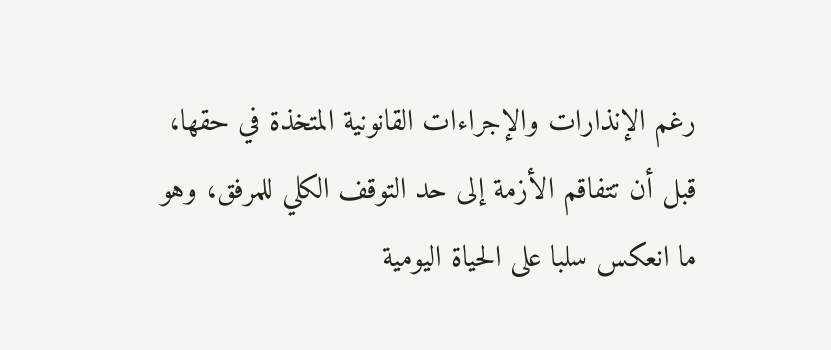رغم الإنذارات والإجراءات القانونية المتخذة في حقها، قبل أن تتفاقم الأزمة إلى حد التوقف الكلي للمرفق، وهو ما انعكس سلبا على الحياة اليومية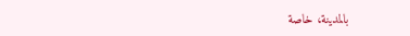بالمدينة، خاصة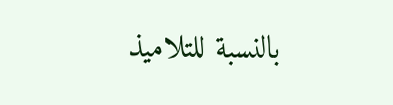بالنسبة للتلاميذ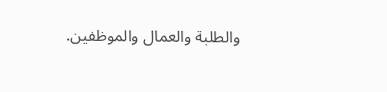والطلبة والعمال والموظفين.